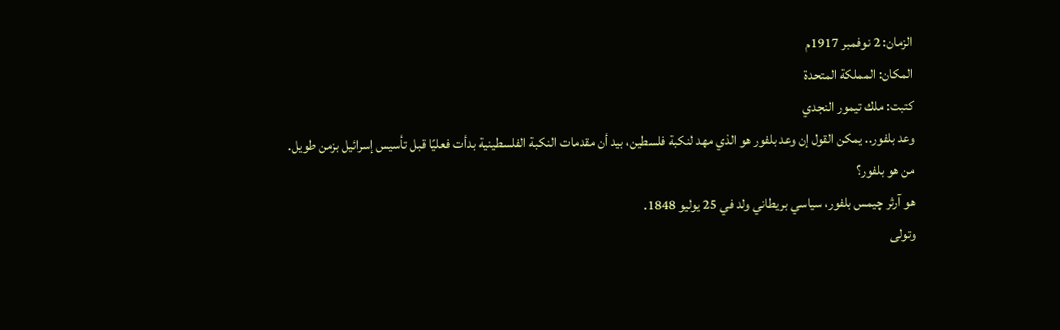الزمان: 2 نوفمبر 1917م
المكان: المملكة المتحدة
كتبت: ملك تيمور النجدي
وعد بلفور.. يمكن القول إن وعد بلفور هو الذي مهد لنكبة فلسطين، بيد أن مقدمات النكبة الفلسطينية بدأت فعليًا قبل تأسيس إسرائيل بزمن طويل.
من هو بلفور؟
هو آرثر چيمس بلفور، سياسي بريطاني ولد في 25 يوليو 1848.
وتولى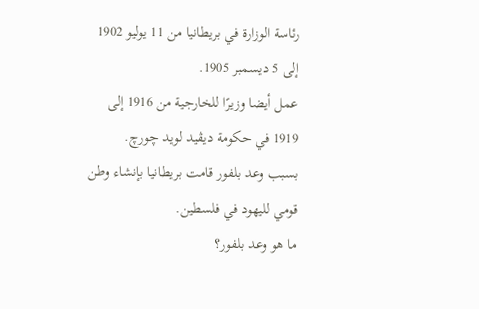رئاسة الوزارة في بريطانيا من 11 يوليو 1902 إلى 5 ديسمبر 1905.
عمل أيضا وزيرًا للخارجية من 1916 إلى 1919 في حكومة ديڤيد لويد چورچ.
بسبب وعد بلفور قامت بريطانيا بإنشاء وطن قومي لليهود في فلسطين.
ما هو وعد بلفور؟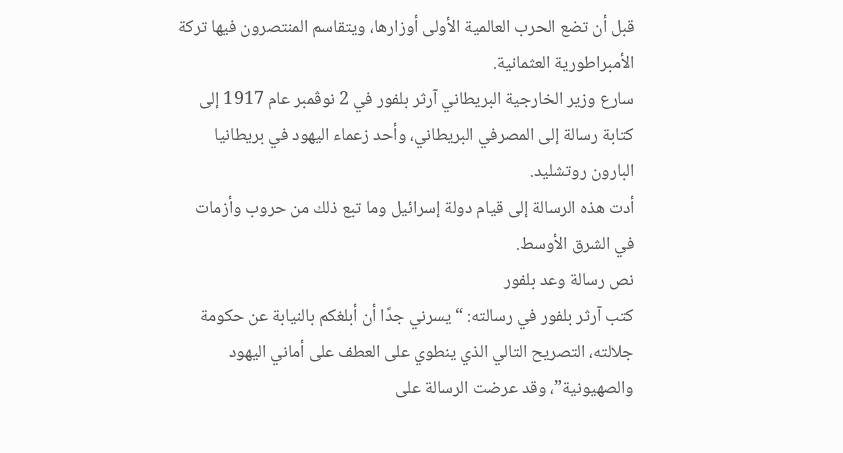قبل أن تضع الحرب العالمية الأولى أوزارها، ويتقاسم المنتصرون فيها تركة الأمبراطورية العثمانية.
سارع وزير الخارجية البريطاني آرثر بلفور في 2 نوڤمبر عام 1917 إلى كتابة رسالة إلى المصرفي البريطاني، وأحد زعماء اليهود في بريطانيا البارون روتشليد.
أدت هذه الرسالة إلى قيام دولة إسرائيل وما تبع ذلك من حروب وأزمات في الشرق الأوسط.
نص رسالة وعد بلفور
كتب آرثر بلفور في رسالته: “يسرني جدًا أن أبلغكم بالنيابة عن حكومة جلالته، التصريح التالي الذي ينطوي على العطف على أماني اليهود والصهيونية”، وقد عرضت الرسالة على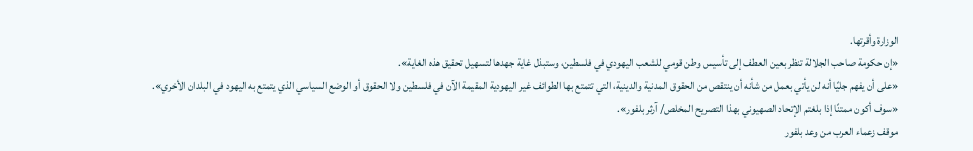الوزارة وأقرتها.
«إن حكومة صاحب الجلالة تنظر بعين العطف إلى تأسيس وطن قومي للشعب اليهودي في فلسطين، وستبذل غاية جهدها لتسهيل تحقيق هذه الغاية».
«على أن يفهم جليًا أنه لن يأتي بعمل من شأنه أن ينتقص من الحقوق المدنية والدينية، التي تتمتع بها الطوائف غير اليهودية المقيمة الآن في فلسطين ولا الحقوق أو الوضع السياسي الذي يتمتع به اليهود في البلدان الأخري».
«سوف أكون ممتنًا إذا بلغتم الإتحاد الصهيوني بهذا التصريح المخلص/ آرثر بلفور».
موقف زعماء العرب من وعد بلفور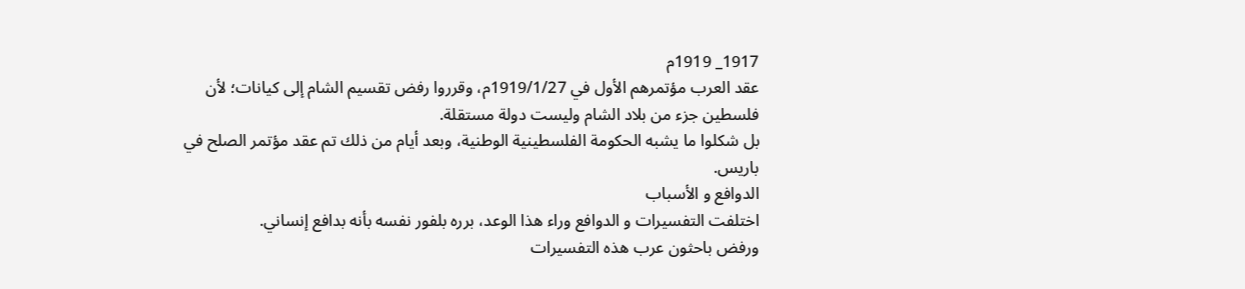1917_ 1919م
عقد العرب مؤتمرهم الأول في 1919/1/27م، وقرروا رفض تقسيم الشام إلى كيانات؛ لأن فلسطين جزء من بلاد الشام وليست دولة مستقلة.
بل شكلوا ما يشبه الحكومة الفلسطينية الوطنية، وبعد أيام من ذلك تم عقد مؤتمر الصلح في باريس.
الدوافع و الأسباب
اختلفت التفسيرات و الدوافع وراء هذا الوعد، برره بلفور نفسه بأنه بدافع إنساني.
ورفض باحثون عرب هذه التفسيرات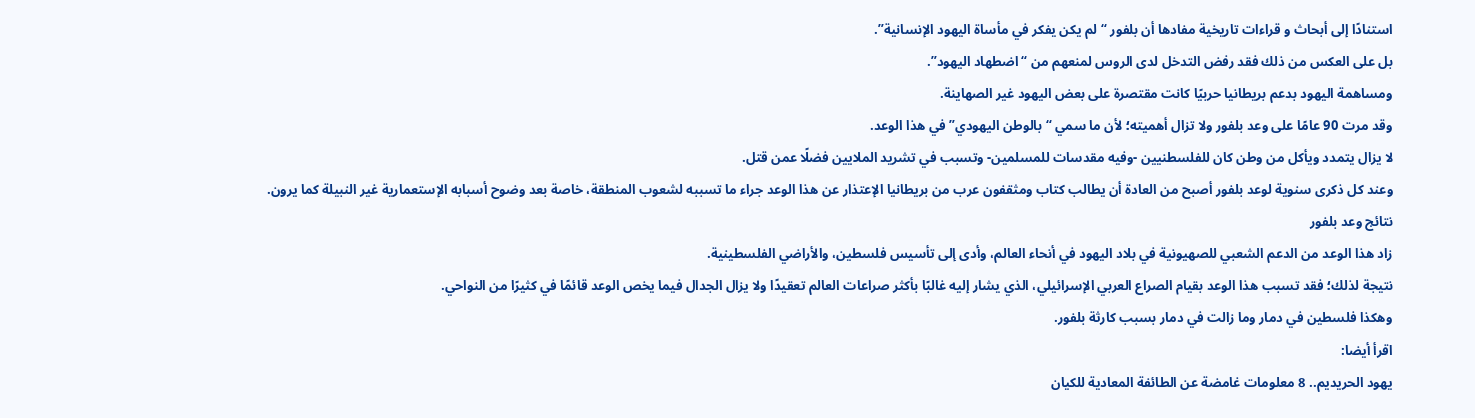استنادًا إلى أبحاث و قراءات تاريخية مفادها أن بلفور “لم يكن يفكر في مأساة اليهود الإنسانية”.
بل على العكس من ذلك فقد رفض التدخل لدى الروس لمنعهم من “اضطهاد اليهود”.
ومساهمة اليهود بدعم بريطانيا حربيًا كانت مقتصرة على بعض اليهود غير الصهاينة.
وقد مرت 90 عامًا على وعد بلفور ولا تزال أهميته؛ لأن ما سمي “بالوطن اليهودي” في هذا الوعد.
لا يزال يتمدد ويأكل من وطن كان للفلسطنيين -وفيه مقدسات للمسلمين- وتسبب في تشريد الملايين فضلًا عمن قتل.
وعند كل ذكرى سنوية لوعد بلفور أصبح من العادة أن يطالب كتاب ومثقفون عرب من بريطانيا الإعتذار عن هذا الوعد جراء ما تسببه لشعوب المنطقة، خاصة بعد وضوح أسبابه الإستعمارية غير النبيلة كما يرون.
نتائج وعد بلفور
زاد هذا الوعد من الدعم الشعبي للصهيونية في بلاد اليهود في أنحاء العالم، وأدى إلى تأسيس فلسطين، والأراضي الفلسطينية.
نتيجة لذلك؛ فقد تسبب هذا الوعد بقيام الصراع العربي الإسرائيلي، الذي يشار إليه غالبًا بأكثر صراعات العالم تعقيدًا ولا يزال الجدال فيما يخص الوعد قائمًا في كثيرًا من النواحي.
وهكذا فلسطين في دمار وما زالت في دمار بسبب كارثة بلفور.
اقرأ أيضا:
يهود الحريديم.. 8 معلومات غامضة عن الطائفة المعادية للكيان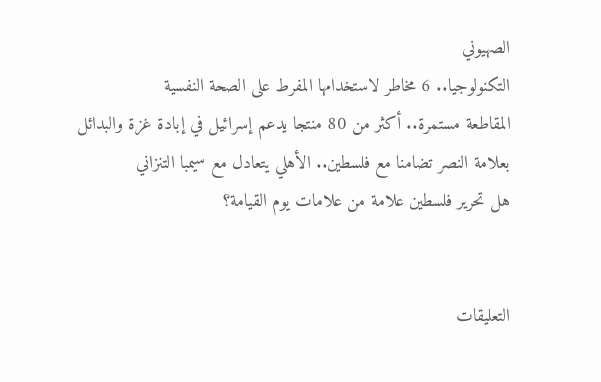الصهيوني
التكنولوجيا.. 6 مخاطر لاستخدامها المفرط على الصحة النفسية
المقاطعة مستمرة.. أكثر من 80 منتجا يدعم إسرائيل في إبادة غزة والبدائل
بعلامة النصر تضامنا مع فلسطين.. الأهلي يتعادل مع سيمبا التنزاني
هل تحرير فلسطين علامة من علامات يوم القيامة؟


التعليقات